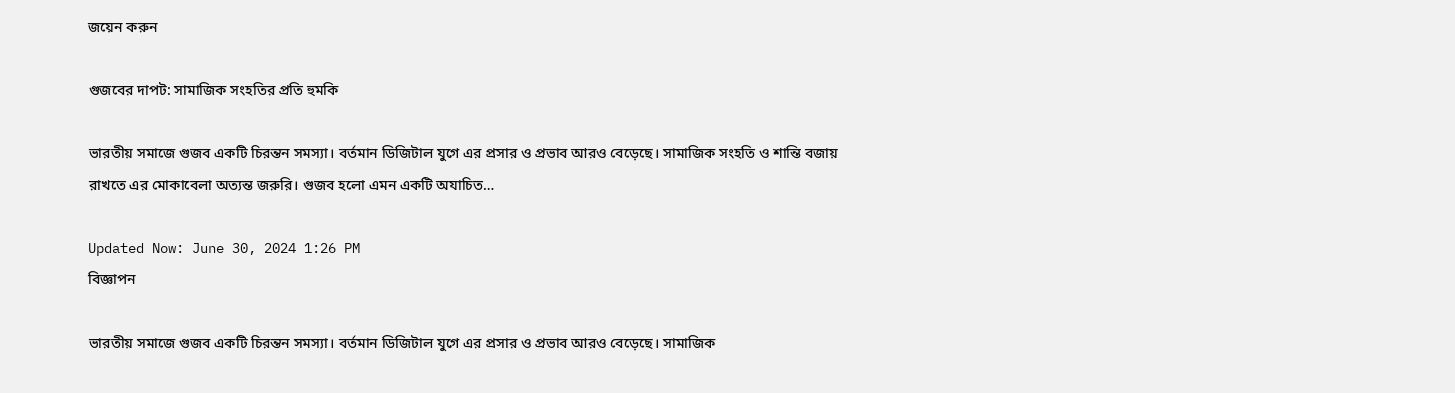জয়েন করুন

গুজবের দাপট: সামাজিক সংহতির প্রতি হুমকি

ভারতীয় সমাজে গুজব একটি চিরন্তন সমস্যা। বর্তমান ডিজিটাল যুগে এর প্রসার ও প্রভাব আরও বেড়েছে। সামাজিক সংহতি ও শান্তি বজায় রাখতে এর মোকাবেলা অত্যন্ত জরুরি। গুজব হলো এমন একটি অযাচিত…

Updated Now: June 30, 2024 1:26 PM
বিজ্ঞাপন

ভারতীয় সমাজে গুজব একটি চিরন্তন সমস্যা। বর্তমান ডিজিটাল যুগে এর প্রসার ও প্রভাব আরও বেড়েছে। সামাজিক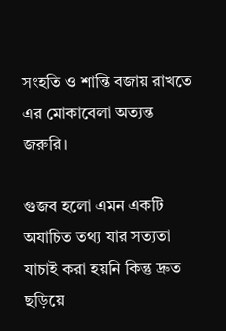সংহতি ও শান্তি বজায় রাখতে এর মোকাবেলা অত্যন্ত জরুরি।

গুজব হলো এমন একটি অযাচিত তথ্য যার সত্যতা যাচাই করা হয়নি কিন্তু দ্রুত ছড়িয়ে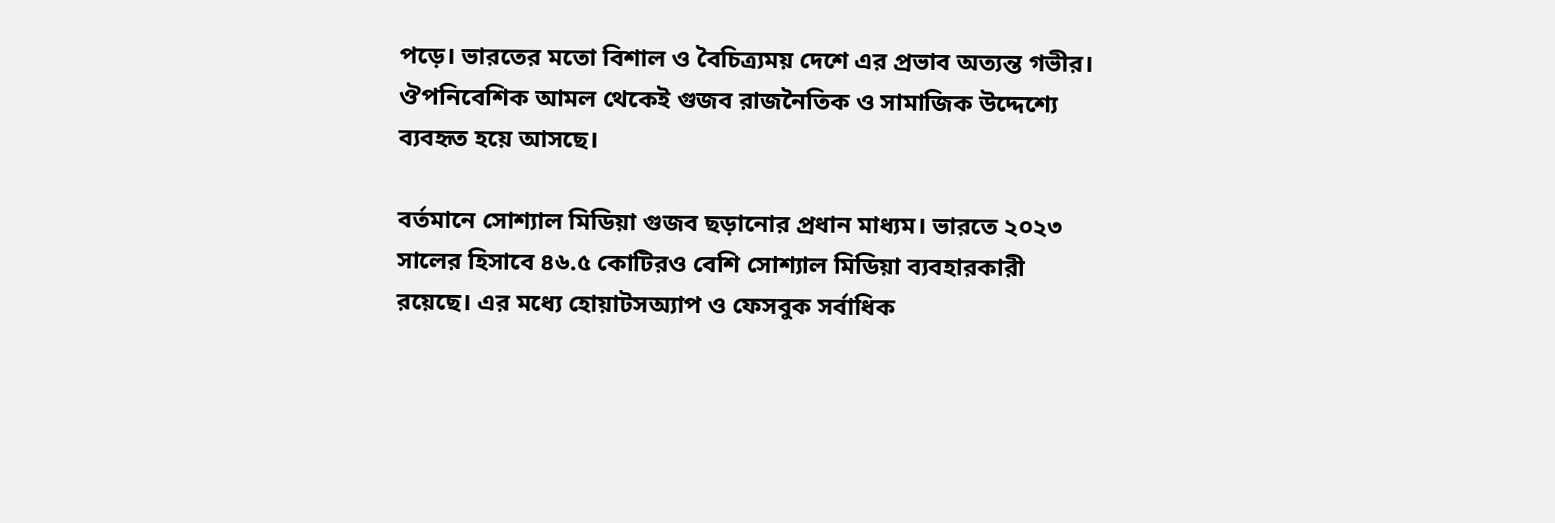পড়ে। ভারতের মতো বিশাল ও বৈচিত্র্যময় দেশে এর প্রভাব অত্যন্ত গভীর। ঔপনিবেশিক আমল থেকেই গুজব রাজনৈতিক ও সামাজিক উদ্দেশ্যে ব্যবহৃত হয়ে আসছে।

বর্তমানে সোশ্যাল মিডিয়া গুজব ছড়ানোর প্রধান মাধ্যম। ভারতে ২০২৩ সালের হিসাবে ৪৬.৫ কোটিরও বেশি সোশ্যাল মিডিয়া ব্যবহারকারী রয়েছে। এর মধ্যে হোয়াটসঅ্যাপ ও ফেসবুক সর্বাধিক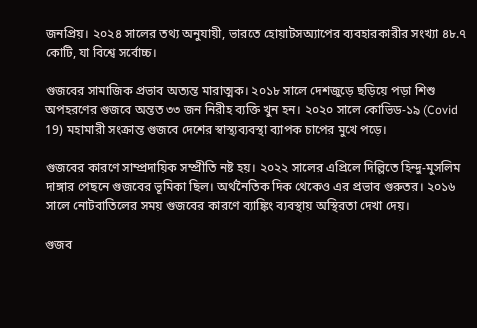জনপ্রিয়। ২০২৪ সালের তথ্য অনুযায়ী, ভারতে হোয়াটসঅ্যাপের ব্যবহারকারীর সংখ্যা ৪৮.৭ কোটি, যা বিশ্বে সর্বোচ্চ।

গুজবের সামাজিক প্রভাব অত্যন্ত মারাত্মক। ২০১৮ সালে দেশজুড়ে ছড়িয়ে পড়া শিশু অপহরণের গুজবে অন্তত ৩৩ জন নিরীহ ব্যক্তি খুন হন। ২০২০ সালে কোভিড-১৯ (Covid 19) মহামারী সংক্রান্ত গুজবে দেশের স্বাস্থ্যব্যবস্থা ব্যাপক চাপের মুখে পড়ে।

গুজবের কারণে সাম্প্রদায়িক সম্প্রীতি নষ্ট হয়। ২০২২ সালের এপ্রিলে দিল্লিতে হিন্দু-মুসলিম দাঙ্গার পেছনে গুজবের ভূমিকা ছিল। অর্থনৈতিক দিক থেকেও এর প্রভাব গুরুতর। ২০১৬ সালে নোটবাতিলের সময় গুজবের কারণে ব্যাঙ্কিং ব্যবস্থায় অস্থিরতা দেখা দেয়।

গুজব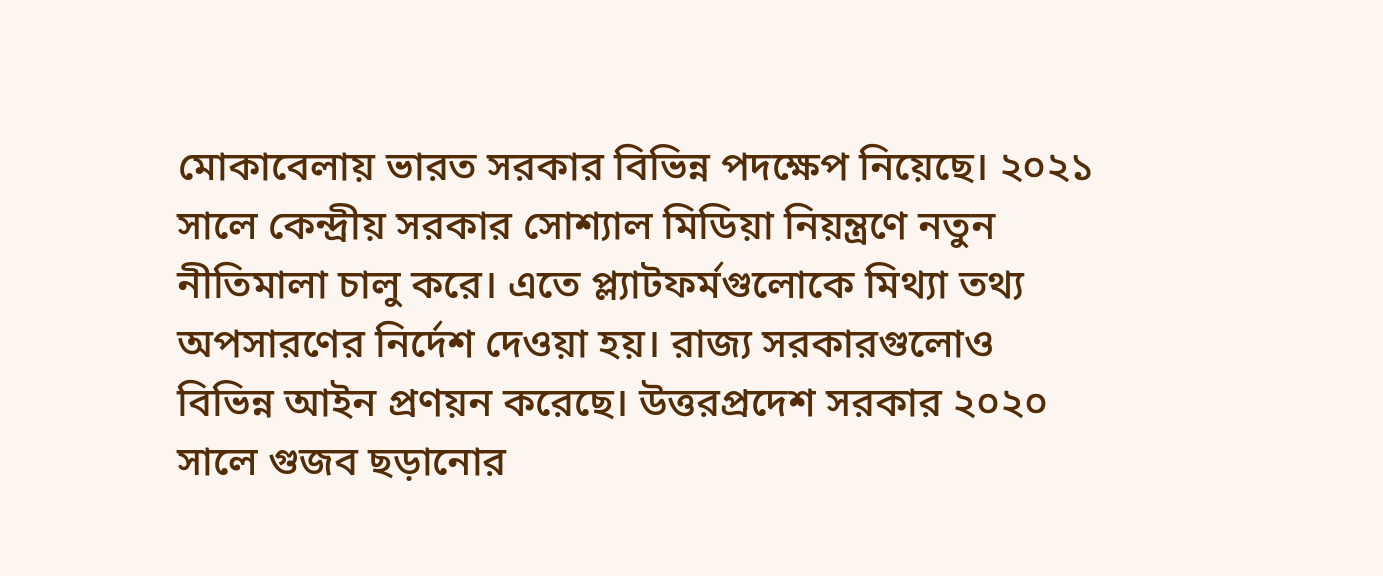মোকাবেলায় ভারত সরকার বিভিন্ন পদক্ষেপ নিয়েছে। ২০২১ সালে কেন্দ্রীয় সরকার সোশ্যাল মিডিয়া নিয়ন্ত্রণে নতুন নীতিমালা চালু করে। এতে প্ল্যাটফর্মগুলোকে মিথ্যা তথ্য অপসারণের নির্দেশ দেওয়া হয়। রাজ্য সরকারগুলোও বিভিন্ন আইন প্রণয়ন করেছে। উত্তরপ্রদেশ সরকার ২০২০ সালে গুজব ছড়ানোর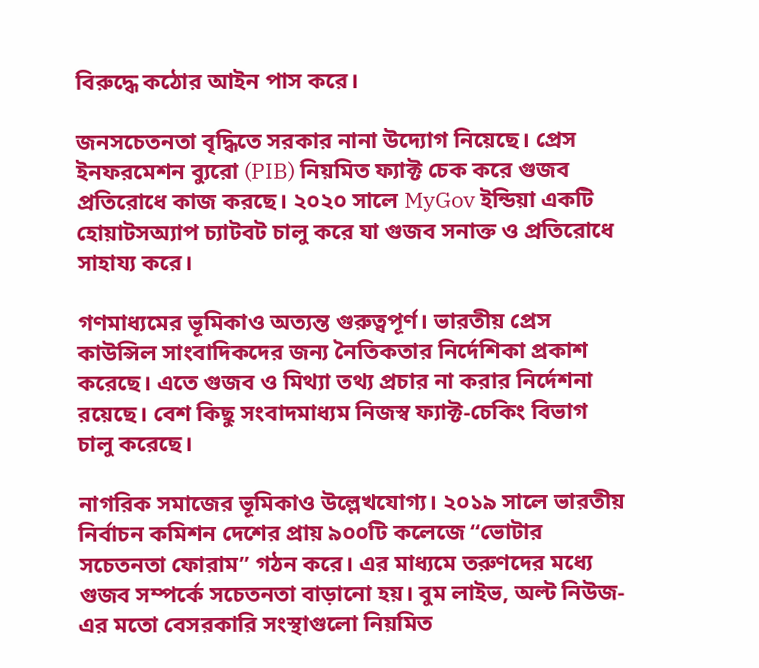বিরুদ্ধে কঠোর আইন পাস করে।

জনসচেতনতা বৃদ্ধিতে সরকার নানা উদ্যোগ নিয়েছে। প্রেস ইনফরমেশন ব্যুরো (PIB) নিয়মিত ফ্যাক্ট চেক করে গুজব প্রতিরোধে কাজ করছে। ২০২০ সালে MyGov ইন্ডিয়া একটি হোয়াটসঅ্যাপ চ্যাটবট চালু করে যা গুজব সনাক্ত ও প্রতিরোধে সাহায্য করে।

গণমাধ্যমের ভূমিকাও অত্যন্ত গুরুত্বপূর্ণ। ভারতীয় প্রেস কাউন্সিল সাংবাদিকদের জন্য নৈতিকতার নির্দেশিকা প্রকাশ করেছে। এতে গুজব ও মিথ্যা তথ্য প্রচার না করার নির্দেশনা রয়েছে। বেশ কিছু সংবাদমাধ্যম নিজস্ব ফ্যাক্ট-চেকিং বিভাগ চালু করেছে।

নাগরিক সমাজের ভূমিকাও উল্লেখযোগ্য। ২০১৯ সালে ভারতীয় নির্বাচন কমিশন দেশের প্রায় ৯০০টি কলেজে “ভোটার সচেতনতা ফোরাম” গঠন করে। এর মাধ্যমে তরুণদের মধ্যে গুজব সম্পর্কে সচেতনতা বাড়ানো হয়। বুম লাইভ, অল্ট নিউজ-এর মতো বেসরকারি সংস্থাগুলো নিয়মিত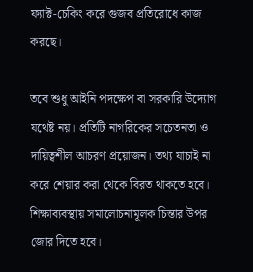ফ্যাক্ট-চেকিং করে গুজব প্রতিরোধে কাজ করছে।

তবে শুধু আইনি পদক্ষেপ বা সরকারি উদ্যোগ যথেষ্ট নয়। প্রতিটি নাগরিকের সচেতনতা ও দায়িত্বশীল আচরণ প্রয়োজন। তথ্য যাচাই না করে শেয়ার করা থেকে বিরত থাকতে হবে। শিক্ষাব্যবস্থায় সমালোচনামূলক চিন্তার উপর জোর দিতে হবে।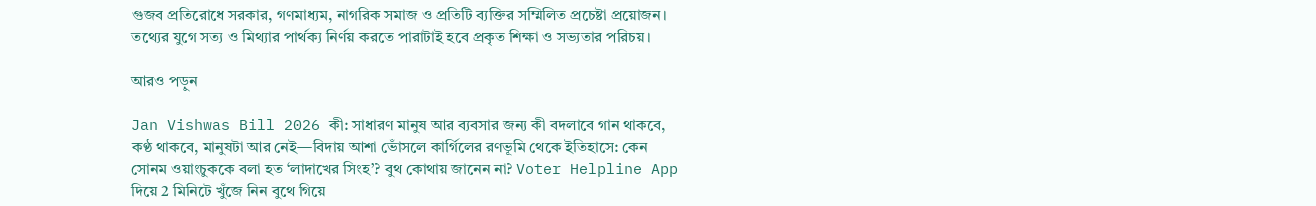গুজব প্রতিরোধে সরকার, গণমাধ্যম, নাগরিক সমাজ ও প্রতিটি ব্যক্তির সম্মিলিত প্রচেষ্টা প্রয়োজন। তথ্যের যুগে সত্য ও মিথ্যার পার্থক্য নির্ণয় করতে পারাটাই হবে প্রকৃত শিক্ষা ও সভ্যতার পরিচয়।

আরও পড়ুন

Jan Vishwas Bill 2026 কী: সাধারণ মানুষ আর ব্যবসার জন্য কী বদলাবে গান থাকবে, কণ্ঠ থাকবে, মানুষটা আর নেই—বিদায় আশা ভোঁসলে কার্গিলের রণভূমি থেকে ইতিহাসে: কেন সোনম ওয়াংচুককে বলা হত ‘লাদাখের সিংহ’? বুথ কোথায় জানেন না? Voter Helpline App দিয়ে 2 মিনিটে খুঁজে নিন বুথে গিয়ে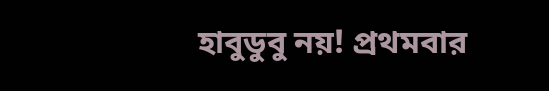হাবুডুবু নয়! প্রথমবার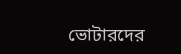ভোটারদের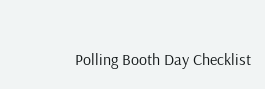Polling Booth Day Checklist